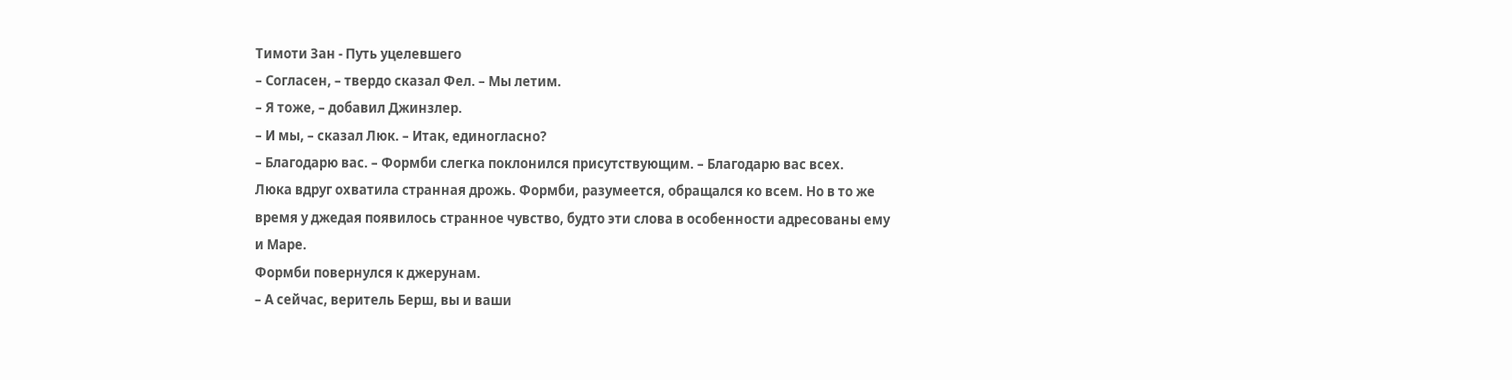Тимоти Зан - Путь уцелевшего
– Согласен, – твердо сказал Фел. – Мы летим.
– Я тоже, – добавил Джинзлер.
– И мы, – сказал Люк. – Итак, единогласно?
– Благодарю вас. – Формби слегка поклонился присутствующим. – Благодарю вас всех.
Люка вдруг охватила странная дрожь. Формби, разумеется, обращался ко всем. Но в то же время у джедая появилось странное чувство, будто эти слова в особенности адресованы ему и Маре.
Формби повернулся к джерунам.
– А сейчас, веритель Берш, вы и ваши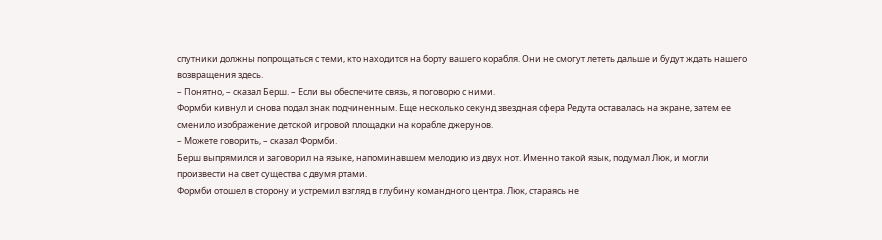спутники должны попрощаться с теми, кто находится на борту вашего корабля. Они не смогут лететь дальше и будут ждать нашего возвращения здесь.
– Понятно, – сказал Берш. – Если вы обеспечите связь, я поговорю с ними.
Формби кивнул и снова подал знак подчиненным. Еще несколько секунд звездная сфера Редута оставалась на экране, затем ее сменило изображение детской игровой площадки на корабле джерунов.
– Можете говорить, – сказал Формби.
Берш выпрямился и заговорил на языке, напоминавшем мелодию из двух нот. Именно такой язык, подумал Люк, и могли произвести на свет существа с двумя ртами.
Формби отошел в сторону и устремил взгляд в глубину командного центра. Люк, стараясь не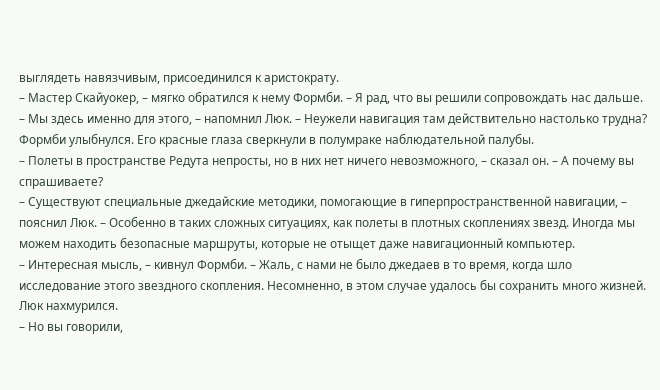выглядеть навязчивым, присоединился к аристократу.
– Мастер Скайуокер, – мягко обратился к нему Формби. – Я рад, что вы решили сопровождать нас дальше.
– Мы здесь именно для этого, – напомнил Люк. – Неужели навигация там действительно настолько трудна?
Формби улыбнулся. Его красные глаза сверкнули в полумраке наблюдательной палубы.
– Полеты в пространстве Редута непросты, но в них нет ничего невозможного, – сказал он. – А почему вы спрашиваете?
– Существуют специальные джедайские методики, помогающие в гиперпространственной навигации, – пояснил Люк. – Особенно в таких сложных ситуациях, как полеты в плотных скоплениях звезд. Иногда мы можем находить безопасные маршруты, которые не отыщет даже навигационный компьютер.
– Интересная мысль, – кивнул Формби. – Жаль, с нами не было джедаев в то время, когда шло исследование этого звездного скопления. Несомненно, в этом случае удалось бы сохранить много жизней.
Люк нахмурился.
– Но вы говорили,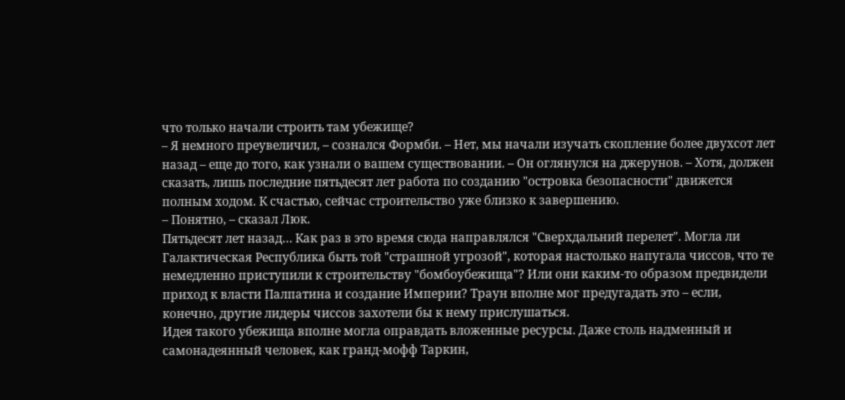что только начали строить там убежище?
– Я немного преувеличил, – сознался Формби. – Нет, мы начали изучать скопление более двухсот лет назад – еще до того, как узнали о вашем существовании. – Он оглянулся на джерунов. – Хотя, должен сказать, лишь последние пятьдесят лет работа по созданию "островка безопасности" движется полным ходом. К счастью, сейчас строительство уже близко к завершению.
– Понятно, – сказал Люк.
Пятьдесят лет назад… Как раз в это время сюда направлялся "Сверхдальний перелет". Могла ли Галактическая Республика быть той "страшной угрозой", которая настолько напугала чиссов, что те немедленно приступили к строительству "бомбоубежища"? Или они каким-то образом предвидели приход к власти Палпатина и создание Империи? Траун вполне мог предугадать это – если, конечно, другие лидеры чиссов захотели бы к нему прислушаться.
Идея такого убежища вполне могла оправдать вложенные ресурсы. Даже столь надменный и самонадеянный человек, как гранд-мофф Таркин,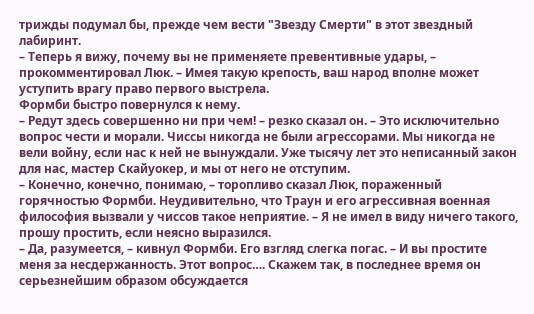трижды подумал бы, прежде чем вести "Звезду Смерти" в этот звездный лабиринт.
– Теперь я вижу, почему вы не применяете превентивные удары, – прокомментировал Люк. – Имея такую крепость, ваш народ вполне может уступить врагу право первого выстрела.
Формби быстро повернулся к нему.
– Редут здесь совершенно ни при чем! – резко сказал он. – Это исключительно вопрос чести и морали. Чиссы никогда не были агрессорами. Мы никогда не вели войну, если нас к ней не вынуждали. Уже тысячу лет это неписанный закон для нас, мастер Скайуокер, и мы от него не отступим.
– Конечно, конечно, понимаю, – торопливо сказал Люк, пораженный горячностью Формби. Неудивительно, что Траун и его агрессивная военная философия вызвали у чиссов такое неприятие. – Я не имел в виду ничего такого, прошу простить, если неясно выразился.
– Да, разумеется, – кивнул Формби. Его взгляд слегка погас. – И вы простите меня за несдержанность. Этот вопрос…. Скажем так, в последнее время он серьезнейшим образом обсуждается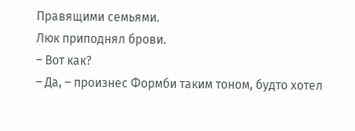Правящими семьями.
Люк приподнял брови.
– Вот как?
– Да, – произнес Формби таким тоном, будто хотел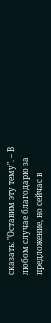сказать: "Оставим эту тему". – В любом случае благодарю за предложение, но сейчас в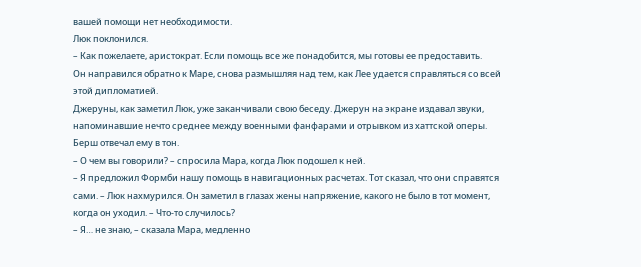вашей помощи нет необходимости.
Люк поклонился.
– Как пожелаете, аристократ. Если помощь все же понадобится, мы готовы ее предоставить.
Он направился обратно к Маре, снова размышляя над тем, как Лее удается справляться со всей этой дипломатией.
Джеруны, как заметил Люк, уже заканчивали свою беседу. Джерун на экране издавал звуки, напоминавшие нечто среднее между военными фанфарами и отрывком из хаттской оперы. Берш отвечал ему в тон.
– О чем вы говорили? – спросила Мара, когда Люк подошел к ней.
– Я предложил Формби нашу помощь в навигационных расчетах. Тот сказал, что они справятся сами. – Люк нахмурился. Он заметил в глазах жены напряжение, какого не было в тот момент, когда он уходил. – Что-то случилось?
– Я… не знаю, – сказала Мара, медленно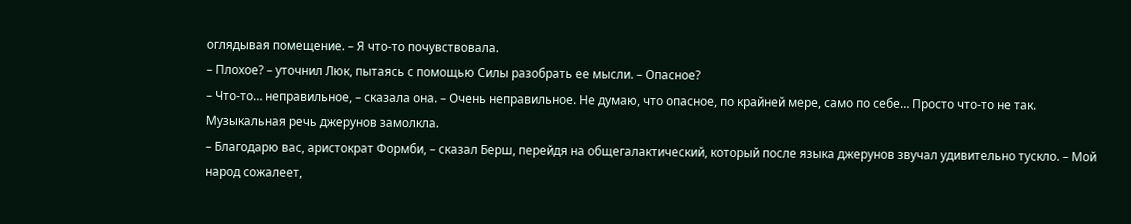оглядывая помещение. – Я что-то почувствовала.
– Плохое? – уточнил Люк, пытаясь с помощью Силы разобрать ее мысли. – Опасное?
– Что-то… неправильное, – сказала она. – Очень неправильное. Не думаю, что опасное, по крайней мере, само по себе… Просто что-то не так.
Музыкальная речь джерунов замолкла.
– Благодарю вас, аристократ Формби, – сказал Берш, перейдя на общегалактический, который после языка джерунов звучал удивительно тускло. – Мой народ сожалеет,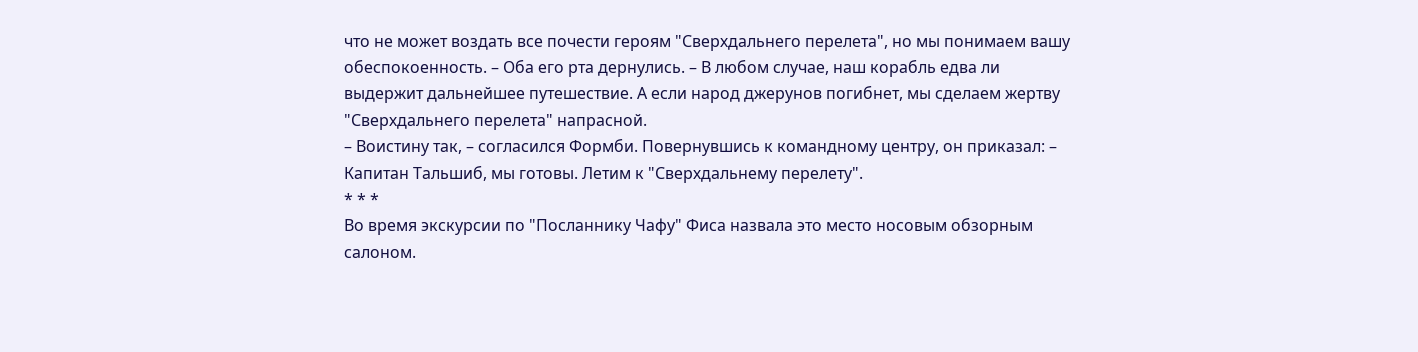что не может воздать все почести героям "Сверхдальнего перелета", но мы понимаем вашу обеспокоенность. – Оба его рта дернулись. – В любом случае, наш корабль едва ли выдержит дальнейшее путешествие. А если народ джерунов погибнет, мы сделаем жертву "Сверхдальнего перелета" напрасной.
– Воистину так, – согласился Формби. Повернувшись к командному центру, он приказал: – Капитан Тальшиб, мы готовы. Летим к "Сверхдальнему перелету".
* * *
Во время экскурсии по "Посланнику Чафу" Фиса назвала это место носовым обзорным салоном.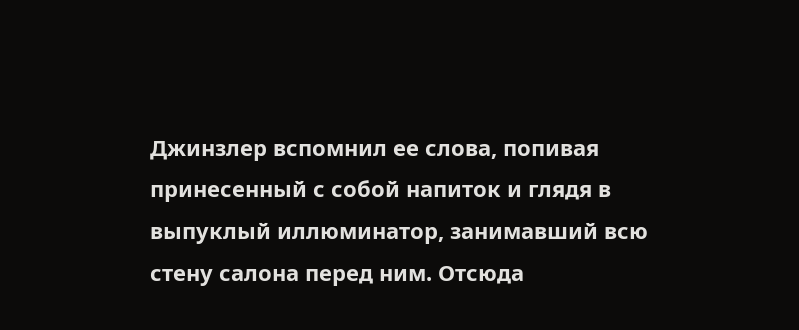Джинзлер вспомнил ее слова, попивая принесенный с собой напиток и глядя в выпуклый иллюминатор, занимавший всю стену салона перед ним. Отсюда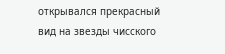открывался прекрасный вид на звезды чисского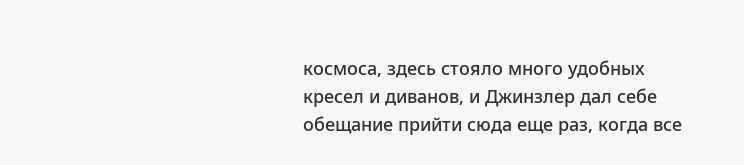космоса, здесь стояло много удобных кресел и диванов, и Джинзлер дал себе обещание прийти сюда еще раз, когда все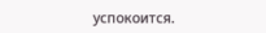успокоится.